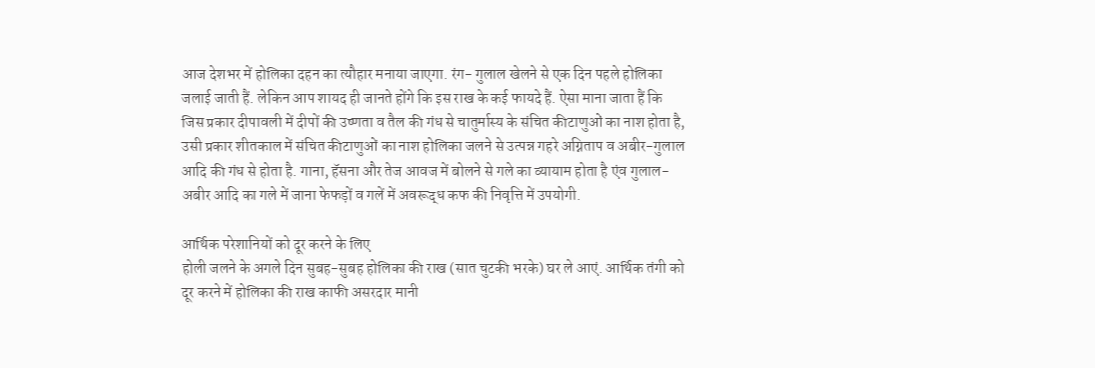आज देशभर में होलिका दहन का त्यौहार मनाया जाएगा. रंग- गुलाल खेलने से एक दिन पहले होलिका जलाई जाती हैं. लेकिन आप शायद ही जानते होंगे कि इस राख के कई फायदे हैं. ऐसा माना जाता हैं कि जिस प्रकार दीपावली में दीपों की उष्णता व तैल की गंध से चातुर्मास्य के संचित कीटाणुओं का नाश होता है, उसी प्रकार शीतकाल में संचित कीटाणुओं का नाश होलिका जलने से उत्पन्न गहरे अग्निताप व अबीर-गुलाल आदि की गंध से होता है. गाना, हॅसना और तेज आवज में बोलने से गले का व्यायाम होता है एंव गुलाल-अबीर आदि का गले में जाना फेफड़ों व गलें में अवरूद्ध कफ की निवृत्ति में उपयोगी.

आर्थिक परेशानियों को दूर करने के लिए
होली जलने के अगले दिन सुबह-सुबह होलिका की राख (सात चुटकी भरके) घर ले आएं. आर्थिक तंगी को दूर करने में होलिका की राख काफी असरदार मानी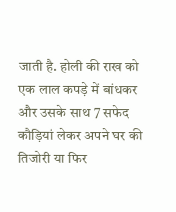जाती है. होली की राख को एक लाल कपड़े में बांधकर और उसके साथ 7 सफेद कौड़ियां लेकर अपने घर की तिजोरी या फिर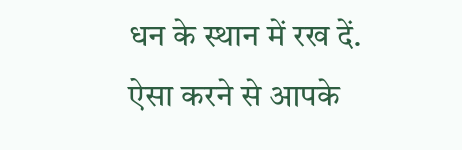धन के स्थान में रख दें. ऐसा करने से आपके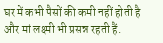घर में कभी पैसों की कमी नहीं होती है और मां लक्ष्मी भी प्रसन्न रहती हैं.